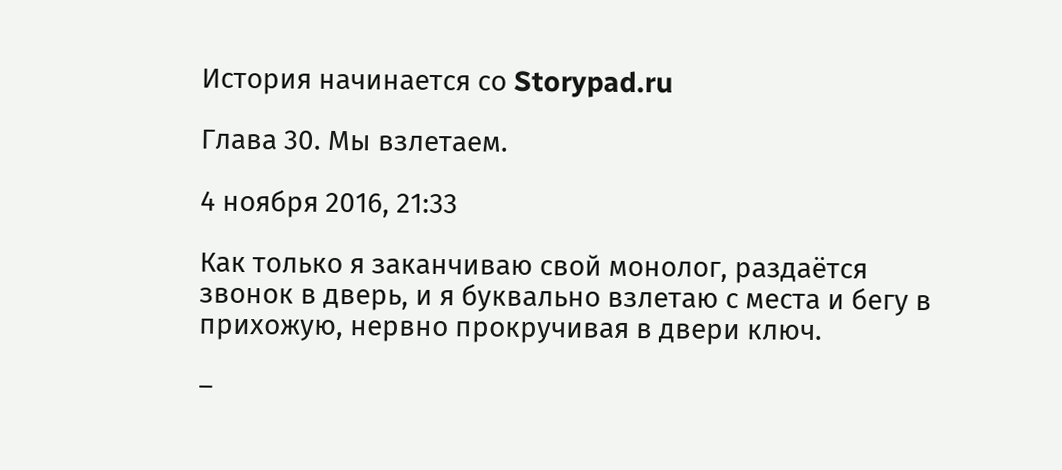История начинается со Storypad.ru

Глава 30. Мы взлетаем.

4 ноября 2016, 21:33

Как только я заканчиваю свой монолог, раздаётся звонок в дверь, и я буквально взлетаю с места и бегу в прихожую, нервно прокручивая в двери ключ.

–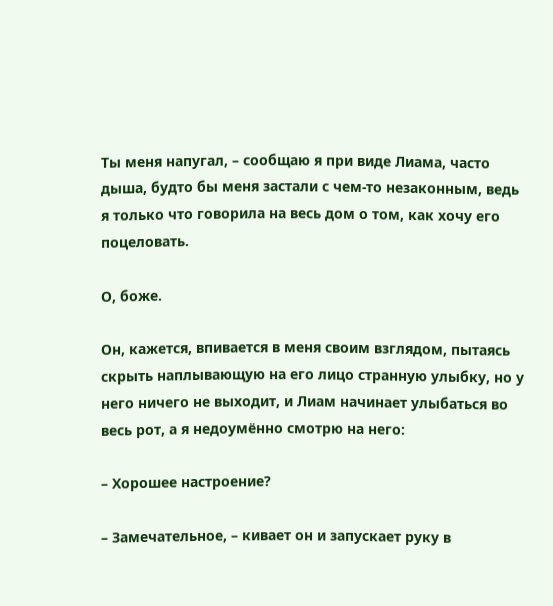Ты меня напугал, – сообщаю я при виде Лиама, часто дыша, будто бы меня застали с чем-то незаконным, ведь я только что говорила на весь дом о том, как хочу его поцеловать.

О, боже.

Он, кажется, впивается в меня своим взглядом, пытаясь скрыть наплывающую на его лицо странную улыбку, но у него ничего не выходит, и Лиам начинает улыбаться во весь рот, а я недоумённо смотрю на него:

– Хорошее настроение?

– Замечательное, – кивает он и запускает руку в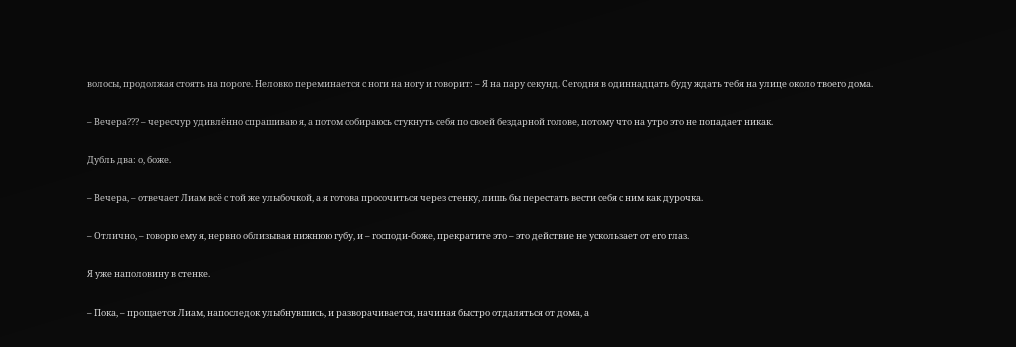волосы, продолжая стоять на пороге. Неловко переминается с ноги на ногу и говорит: – Я на пару секунд. Сегодня в одиннадцать буду ждать тебя на улице около твоего дома.

– Вечера??? – чересчур удивлённо спрашиваю я, а потом собираюсь стукнуть себя по своей бездарной голове, потому что на утро это не попадает никак.

Дубль два: о, боже.

– Вечера, – отвечает Лиам всё с той же улыбочкой, а я готова просочиться через стенку, лишь бы перестать вести себя с ним как дурочка.

– Отлично, – говорю ему я, нервно облизывая нижнюю губу, и – господи-боже, прекратите это – это действие не ускользает от его глаз.

Я уже наполовину в стенке.

– Пока, – прощается Лиам, напоследок улыбнувшись, и разворачивается, начиная быстро отдаляться от дома, а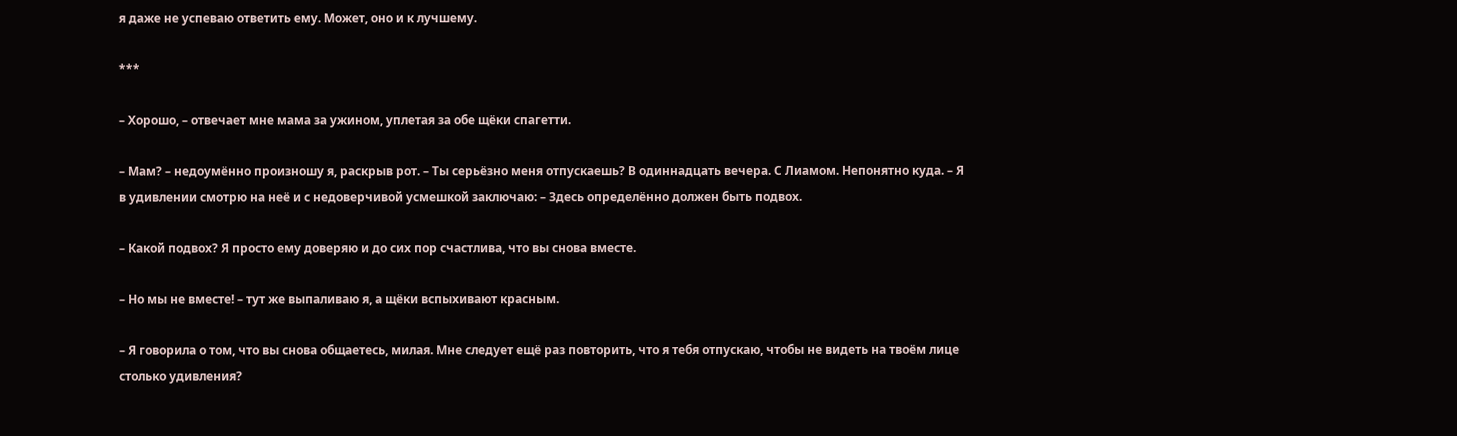я даже не успеваю ответить ему. Может, оно и к лучшему.

***

– Хорошо, – отвечает мне мама за ужином, уплетая за обе щёки спагетти.

– Мам? – недоумённо произношу я, раскрыв рот. – Ты серьёзно меня отпускаешь? В одиннадцать вечера. С Лиамом. Непонятно куда. – Я в удивлении смотрю на неё и с недоверчивой усмешкой заключаю: – Здесь определённо должен быть подвох.

– Какой подвох? Я просто ему доверяю и до сих пор счастлива, что вы снова вместе.

– Но мы не вместе! – тут же выпаливаю я, а щёки вспыхивают красным.

– Я говорила о том, что вы снова общаетесь, милая. Мне следует ещё раз повторить, что я тебя отпускаю, чтобы не видеть на твоём лице столько удивления?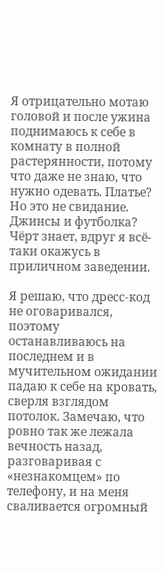Я отрицательно мотаю головой и после ужина поднимаюсь к себе в комнату в полной растерянности, потому что даже не знаю, что нужно одевать. Платье? Но это не свидание. Джинсы и футболка? Чёрт знает, вдруг я всё-таки окажусь в приличном заведении.

Я решаю, что дресс-код не оговаривался, поэтому останавливаюсь на последнем и в мучительном ожидании падаю к себе на кровать, сверля взглядом потолок. Замечаю, что ровно так же лежала вечность назад, разговаривая с «незнакомцем» по телефону, и на меня сваливается огромный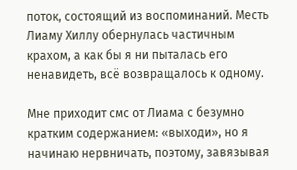поток, состоящий из воспоминаний. Месть Лиаму Хиллу обернулась частичным крахом, а как бы я ни пыталась его ненавидеть, всё возвращалось к одному.

Мне приходит смс от Лиама с безумно кратким содержанием: «выходи», но я начинаю нервничать, поэтому, завязывая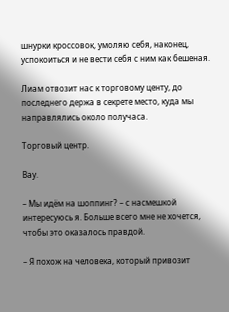шнурки кроссовок, умоляю себя, наконец, успокоиться и не вести себя с ним как бешеная.

Лиам отвозит нас к торговому центу, до последнего держа в секрете место, куда мы направлялись около получаса.

Торговый центр.

Вау.

– Мы идём на шоппинг? – с насмешкой интересуюсь я. Больше всего мне не хочется, чтобы это оказалось правдой.

– Я похож на человека, который привозит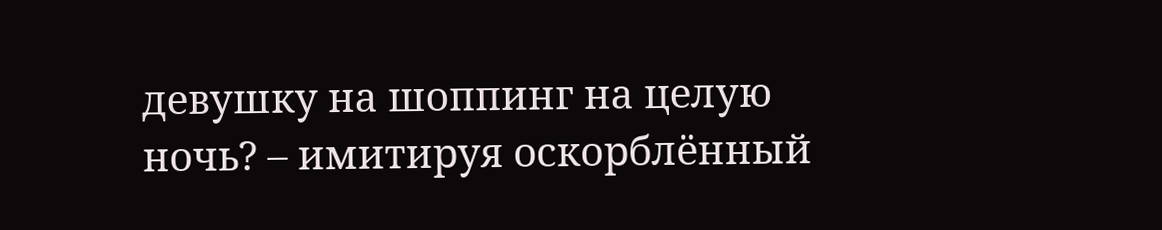девушку на шоппинг на целую ночь? – имитируя оскорблённый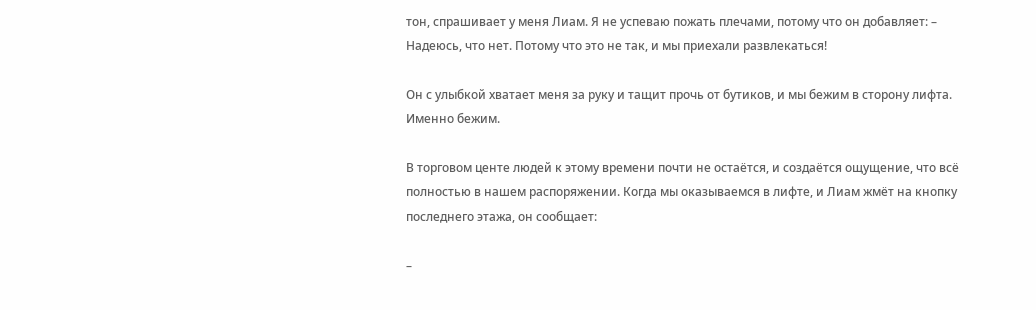тон, спрашивает у меня Лиам. Я не успеваю пожать плечами, потому что он добавляет: – Надеюсь, что нет. Потому что это не так, и мы приехали развлекаться!

Он с улыбкой хватает меня за руку и тащит прочь от бутиков, и мы бежим в сторону лифта. Именно бежим.

В торговом центе людей к этому времени почти не остаётся, и создаётся ощущение, что всё полностью в нашем распоряжении. Когда мы оказываемся в лифте, и Лиам жмёт на кнопку последнего этажа, он сообщает:

–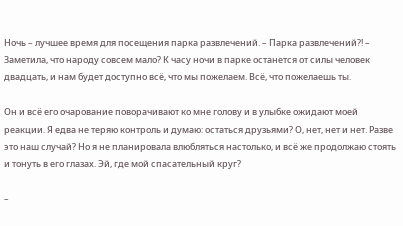Ночь – лучшее время для посещения парка развлечений. – Парка развлечений?! – Заметила, что народу совсем мало? К часу ночи в парке останется от силы человек двадцать, и нам будет доступно всё, что мы пожелаем. Всё, что пожелаешь ты.

Он и всё его очарование поворачивают ко мне голову и в улыбке ожидают моей реакции. Я едва не теряю контроль и думаю: остаться друзьями? О, нет, нет и нет. Разве это наш случай? Но я не планировала влюбляться настолько, и всё же продолжаю стоять и тонуть в его глазах. Эй, где мой спасательный круг?

–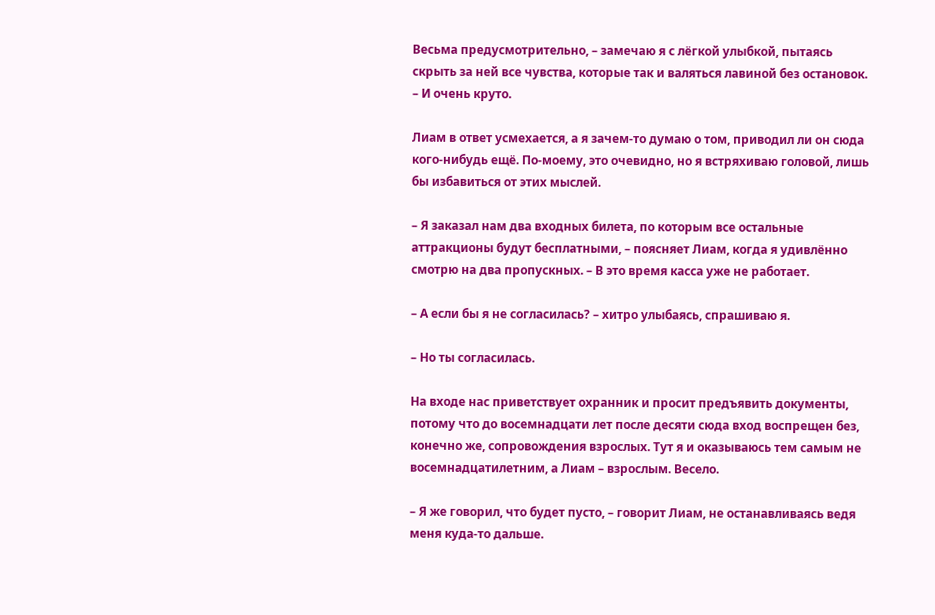Весьма предусмотрительно, – замечаю я с лёгкой улыбкой, пытаясь скрыть за ней все чувства, которые так и валяться лавиной без остановок. – И очень круто.

Лиам в ответ усмехается, а я зачем-то думаю о том, приводил ли он сюда кого-нибудь ещё. По-моему, это очевидно, но я встряхиваю головой, лишь бы избавиться от этих мыслей.

– Я заказал нам два входных билета, по которым все остальные аттракционы будут бесплатными, – поясняет Лиам, когда я удивлённо смотрю на два пропускных. – В это время касса уже не работает.

– А если бы я не согласилась? – хитро улыбаясь, спрашиваю я.

– Но ты согласилась.

На входе нас приветствует охранник и просит предъявить документы, потому что до восемнадцати лет после десяти сюда вход воспрещен без, конечно же, сопровождения взрослых. Тут я и оказываюсь тем самым не восемнадцатилетним, а Лиам – взрослым. Весело.

– Я же говорил, что будет пусто, – говорит Лиам, не останавливаясь ведя меня куда-то дальше.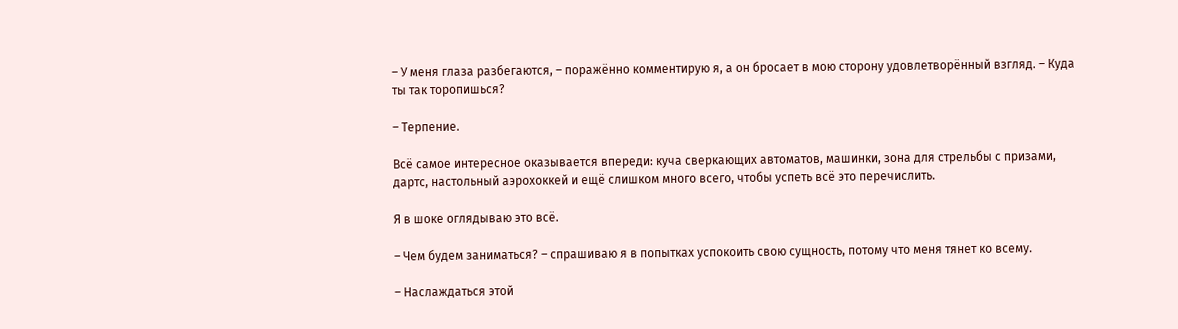– У меня глаза разбегаются, – поражённо комментирую я, а он бросает в мою сторону удовлетворённый взгляд. – Куда ты так торопишься?

– Терпение.

Всё самое интересное оказывается впереди: куча сверкающих автоматов, машинки, зона для стрельбы с призами, дартс, настольный аэрохоккей и ещё слишком много всего, чтобы успеть всё это перечислить.

Я в шоке оглядываю это всё.

– Чем будем заниматься? – спрашиваю я в попытках успокоить свою сущность, потому что меня тянет ко всему.

– Наслаждаться этой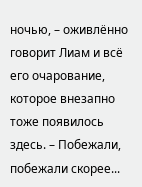ночью, – оживлённо говорит Лиам и всё его очарование, которое внезапно тоже появилось здесь. – Побежали, побежали скорее...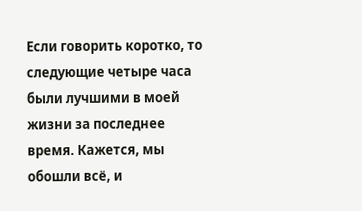Если говорить коротко, то следующие четыре часа были лучшими в моей жизни за последнее время. Кажется, мы обошли всё, и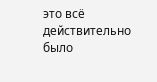это всё действительно было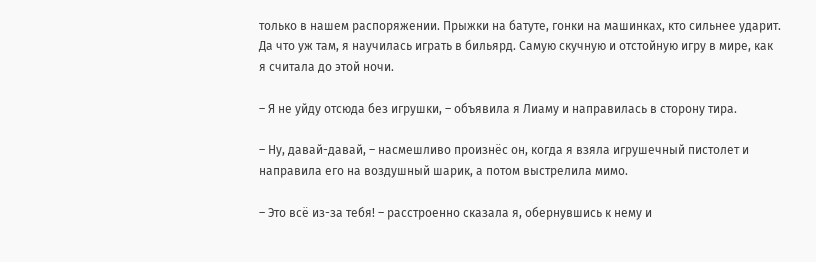только в нашем распоряжении. Прыжки на батуте, гонки на машинках, кто сильнее ударит. Да что уж там, я научилась играть в бильярд. Самую скучную и отстойную игру в мире, как я считала до этой ночи.

– Я не уйду отсюда без игрушки, – объявила я Лиаму и направилась в сторону тира.

– Ну, давай-давай, – насмешливо произнёс он, когда я взяла игрушечный пистолет и направила его на воздушный шарик, а потом выстрелила мимо.

– Это всё из-за тебя! – расстроенно сказала я, обернувшись к нему и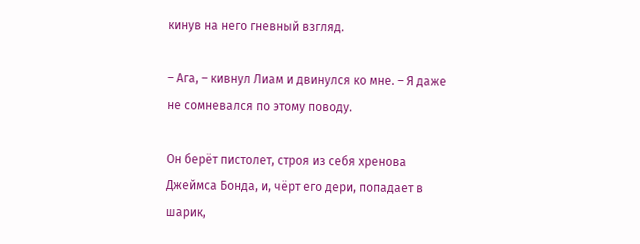кинув на него гневный взгляд.

– Ага, – кивнул Лиам и двинулся ко мне. – Я даже не сомневался по этому поводу.

Он берёт пистолет, строя из себя хренова Джеймса Бонда, и, чёрт его дери, попадает в шарик,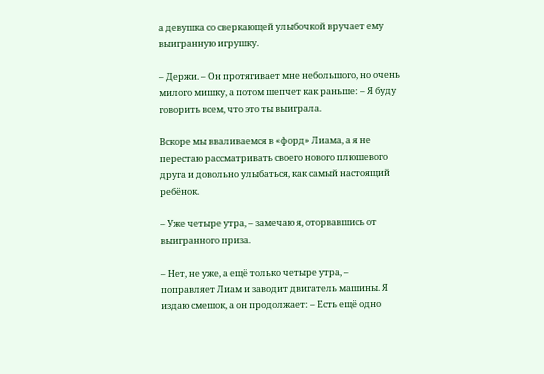а девушка со сверкающей улыбочкой вручает ему выигранную игрушку.

– Держи. – Он протягивает мне небольшого, но очень милого мишку, а потом шепчет как раньше: – Я буду говорить всем, что это ты выиграла.

Вскоре мы вваливаемся в «форд» Лиама, а я не перестаю рассматривать своего нового плюшевого друга и довольно улыбаться, как самый настоящий ребёнок.

– Уже четыре утра, – замечаю я, оторвавшись от выигранного приза.

– Нет, не уже, а ещё только четыре утра, – поправляет Лиам и заводит двигатель машины. Я издаю смешок, а он продолжает: – Есть ещё одно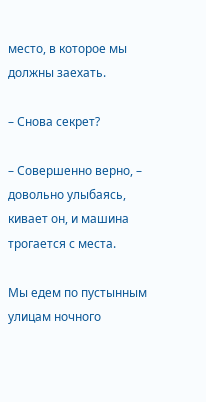место, в которое мы должны заехать.

– Снова секрет?

– Совершенно верно, – довольно улыбаясь, кивает он, и машина трогается с места.

Мы едем по пустынным улицам ночного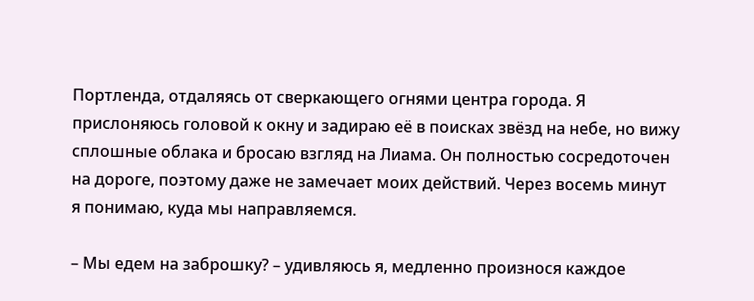Портленда, отдаляясь от сверкающего огнями центра города. Я прислоняюсь головой к окну и задираю её в поисках звёзд на небе, но вижу сплошные облака и бросаю взгляд на Лиама. Он полностью сосредоточен на дороге, поэтому даже не замечает моих действий. Через восемь минут я понимаю, куда мы направляемся.

– Мы едем на заброшку? – удивляюсь я, медленно произнося каждое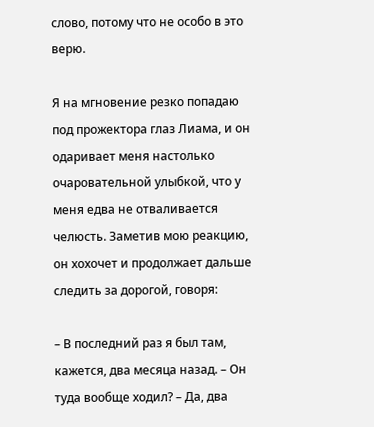слово, потому что не особо в это верю.

Я на мгновение резко попадаю под прожектора глаз Лиама, и он одаривает меня настолько очаровательной улыбкой, что у меня едва не отваливается челюсть. Заметив мою реакцию, он хохочет и продолжает дальше следить за дорогой, говоря:

– В последний раз я был там, кажется, два месяца назад. – Он туда вообще ходил? – Да, два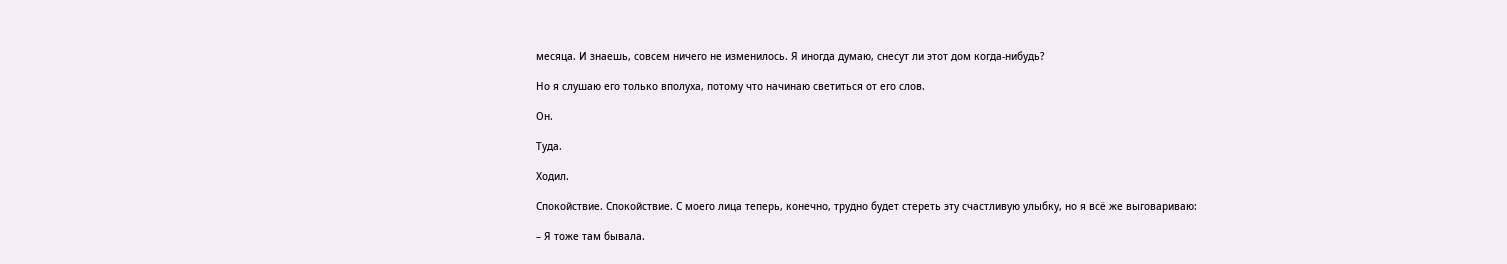месяца. И знаешь, совсем ничего не изменилось. Я иногда думаю, снесут ли этот дом когда-нибудь?

Но я слушаю его только вполуха, потому что начинаю светиться от его слов.

Он.

Туда.

Ходил.

Спокойствие. Спокойствие. С моего лица теперь, конечно, трудно будет стереть эту счастливую улыбку, но я всё же выговариваю:

– Я тоже там бывала.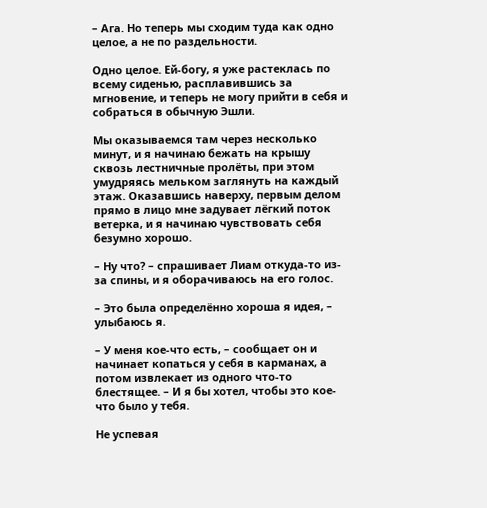– Ага. Но теперь мы сходим туда как одно целое, а не по раздельности.

Одно целое. Ей-богу, я уже растеклась по всему сиденью, расплавившись за мгновение, и теперь не могу прийти в себя и собраться в обычную Эшли.

Мы оказываемся там через несколько минут, и я начинаю бежать на крышу сквозь лестничные пролёты, при этом умудряясь мельком заглянуть на каждый этаж. Оказавшись наверху, первым делом прямо в лицо мне задувает лёгкий поток ветерка, и я начинаю чувствовать себя безумно хорошо.

– Ну что? – спрашивает Лиам откуда-то из-за спины, и я оборачиваюсь на его голос.

– Это была определённо хороша я идея, – улыбаюсь я.

– У меня кое-что есть, – сообщает он и начинает копаться у себя в карманах, а потом извлекает из одного что-то блестящее. – И я бы хотел, чтобы это кое-что было у тебя.

Не успевая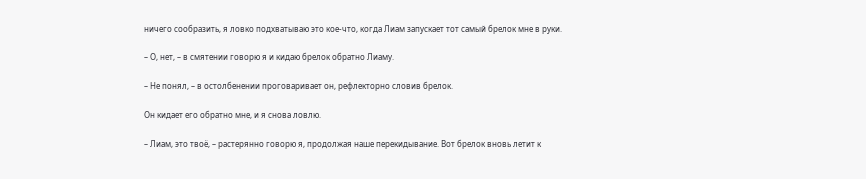ничего сообразить, я ловко подхватываю это кое-что, когда Лиам запускает тот самый брелок мне в руки.

– О, нет, – в смятении говорю я и кидаю брелок обратно Лиаму.

– Не понял, – в остолбенении проговаривает он, рефлекторно словив брелок.

Он кидает его обратно мне, и я снова ловлю.

– Лиам, это твоё, – растерянно говорю я, продолжая наше перекидывание. Вот брелок вновь летит к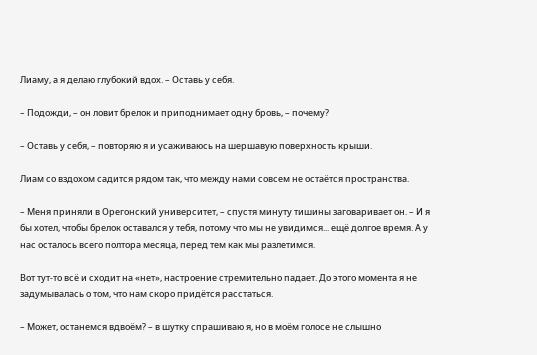Лиаму, а я делаю глубокий вдох. – Оставь у себя.

– Подожди, – он ловит брелок и приподнимает одну бровь, – почему?

– Оставь у себя, – повторяю я и усаживаюсь на шершавую поверхность крыши.

Лиам со вздохом садится рядом так, что между нами совсем не остаётся пространства.

– Меня приняли в Орегонский университет, – спустя минуту тишины заговаривает он. – И я бы хотел, чтобы брелок оставался у тебя, потому что мы не увидимся... ещё долгое время. А у нас осталось всего полтора месяца, перед тем как мы разлетимся.

Вот тут-то всё и сходит на «нет», настроение стремительно падает. До этого момента я не задумывалась о том, что нам скоро придётся расстаться.

– Может, останемся вдвоём? – в шутку спрашиваю я, но в моём голосе не слышно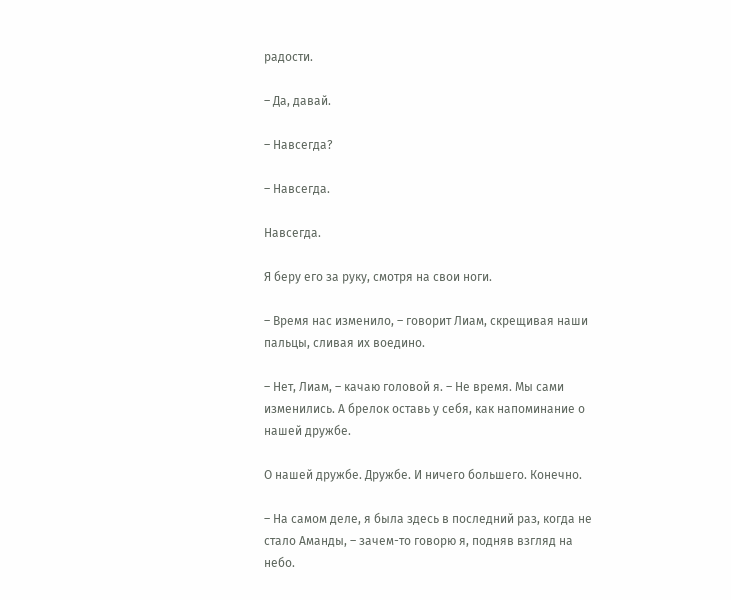радости.

– Да, давай.

– Навсегда?

– Навсегда.

Навсегда.

Я беру его за руку, смотря на свои ноги.

– Время нас изменило, – говорит Лиам, скрещивая наши пальцы, сливая их воедино.

– Нет, Лиам, – качаю головой я. – Не время. Мы сами изменились. А брелок оставь у себя, как напоминание о нашей дружбе.

О нашей дружбе. Дружбе. И ничего большего. Конечно.

– На самом деле, я была здесь в последний раз, когда не стало Аманды, – зачем-то говорю я, подняв взгляд на небо.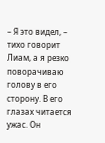– Я это видел, – тихо говорит Лиам, а я резко поворачиваю голову в его сторону. В его глазах читается ужас. Он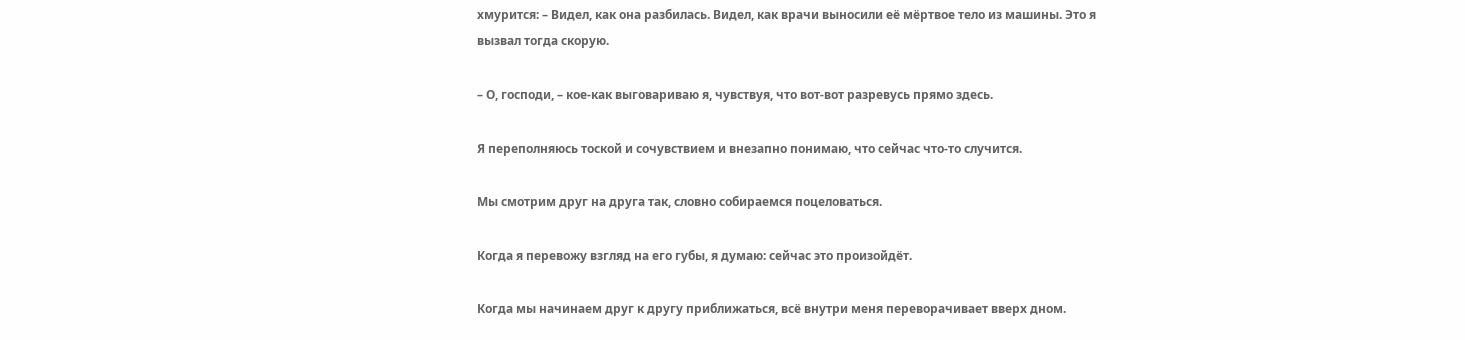хмурится: – Видел, как она разбилась. Видел, как врачи выносили её мёртвое тело из машины. Это я вызвал тогда скорую.

– О, господи, – кое-как выговариваю я, чувствуя, что вот-вот разревусь прямо здесь.

Я переполняюсь тоской и сочувствием и внезапно понимаю, что сейчас что-то случится.

Мы смотрим друг на друга так, словно собираемся поцеловаться.

Когда я перевожу взгляд на его губы, я думаю: сейчас это произойдёт.

Когда мы начинаем друг к другу приближаться, всё внутри меня переворачивает вверх дном.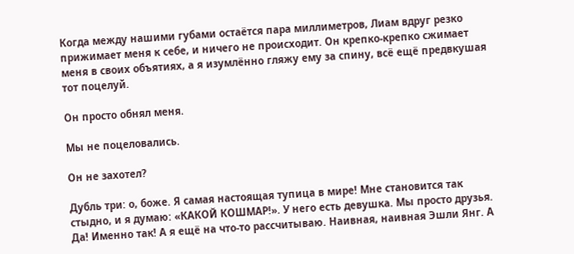Когда между нашими губами остаётся пара миллиметров, Лиам вдруг резко прижимает меня к себе, и ничего не происходит. Он крепко-крепко сжимает меня в своих объятиях, а я изумлённо гляжу ему за спину, всё ещё предвкушая тот поцелуй.

Он просто обнял меня.

Мы не поцеловались.

Он не захотел?

Дубль три: о, боже. Я самая настоящая тупица в мире! Мне становится так стыдно, и я думаю: «КАКОЙ КОШМАР!». У него есть девушка. Мы просто друзья. Да! Именно так! А я ещё на что-то рассчитываю. Наивная, наивная Эшли Янг. А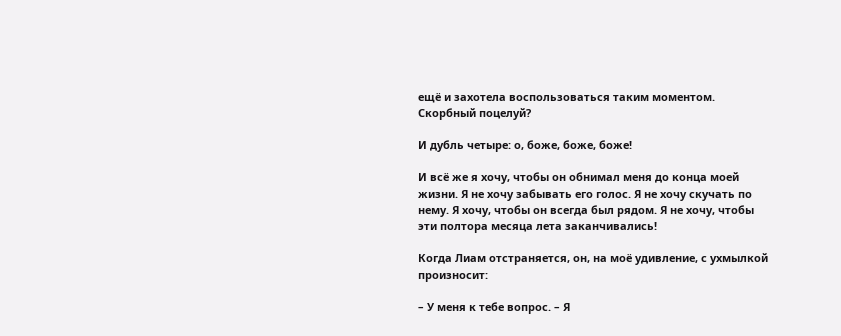ещё и захотела воспользоваться таким моментом. Скорбный поцелуй?

И дубль четыре: о, боже, боже, боже!

И всё же я хочу, чтобы он обнимал меня до конца моей жизни. Я не хочу забывать его голос. Я не хочу скучать по нему. Я хочу, чтобы он всегда был рядом. Я не хочу, чтобы эти полтора месяца лета заканчивались!

Когда Лиам отстраняется, он, на моё удивление, с ухмылкой произносит:

– У меня к тебе вопрос. – Я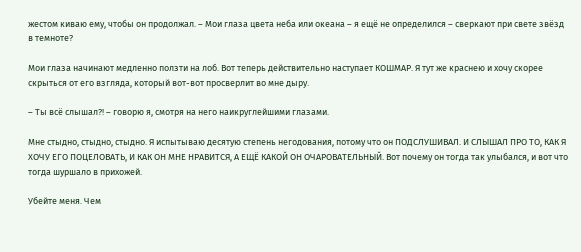жестом киваю ему, чтобы он продолжал. – Мои глаза цвета неба или океана – я ещё не определился – сверкают при свете звёзд в темноте?

Мои глаза начинают медленно ползти на лоб. Вот теперь действительно наступает КОШМАР. Я тут же краснею и хочу скорее скрыться от его взгляда, который вот-вот просверлит во мне дыру.

– Ты всё слышал?! – говорю я, смотря на него наикруглейшими глазами.

Мне стыдно, стыдно, стыдно. Я испытываю десятую степень негодования, потому что он ПОДСЛУШИВАЛ. И СЛЫШАЛ ПРО ТО, КАК Я ХОЧУ ЕГО ПОЦЕЛОВАТЬ, И КАК ОН МНЕ НРАВИТСЯ, А ЕЩЁ КАКОЙ ОН ОЧАРОВАТЕЛЬНЫЙ. Вот почему он тогда так улыбался, и вот что тогда шуршало в прихожей.

Убейте меня. Чем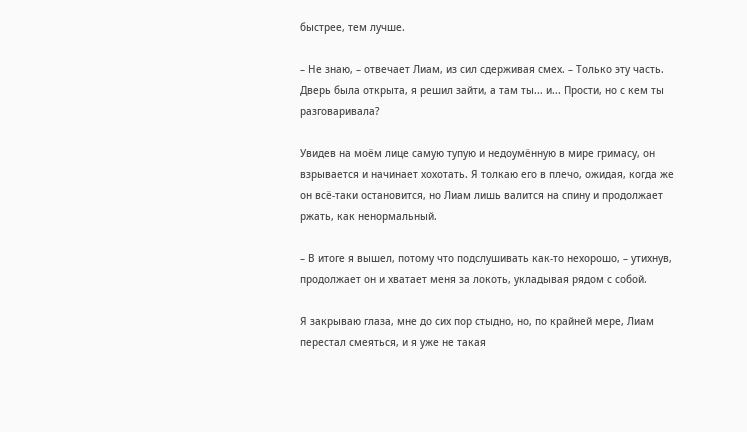быстрее, тем лучше.

– Не знаю, – отвечает Лиам, из сил сдерживая смех. – Только эту часть. Дверь была открыта, я решил зайти, а там ты... и... Прости, но с кем ты разговаривала?

Увидев на моём лице самую тупую и недоумённую в мире гримасу, он взрывается и начинает хохотать. Я толкаю его в плечо, ожидая, когда же он всё-таки остановится, но Лиам лишь валится на спину и продолжает ржать, как ненормальный.

– В итоге я вышел, потому что подслушивать как-то нехорошо, – утихнув, продолжает он и хватает меня за локоть, укладывая рядом с собой.

Я закрываю глаза, мне до сих пор стыдно, но, по крайней мере, Лиам перестал смеяться, и я уже не такая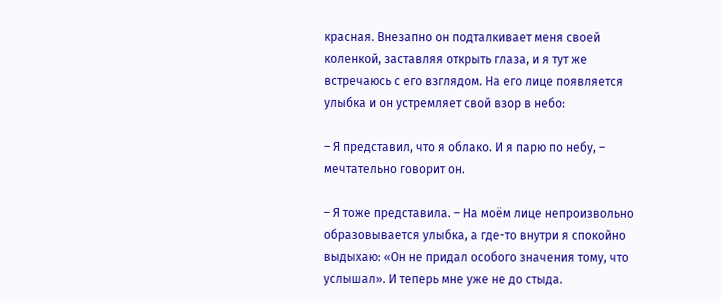красная. Внезапно он подталкивает меня своей коленкой, заставляя открыть глаза, и я тут же встречаюсь с его взглядом. На его лице появляется улыбка и он устремляет свой взор в небо:

– Я представил, что я облако. И я парю по небу, – мечтательно говорит он.

– Я тоже представила. – На моём лице непроизвольно образовывается улыбка, а где-то внутри я спокойно выдыхаю: «Он не придал особого значения тому, что услышал». И теперь мне уже не до стыда.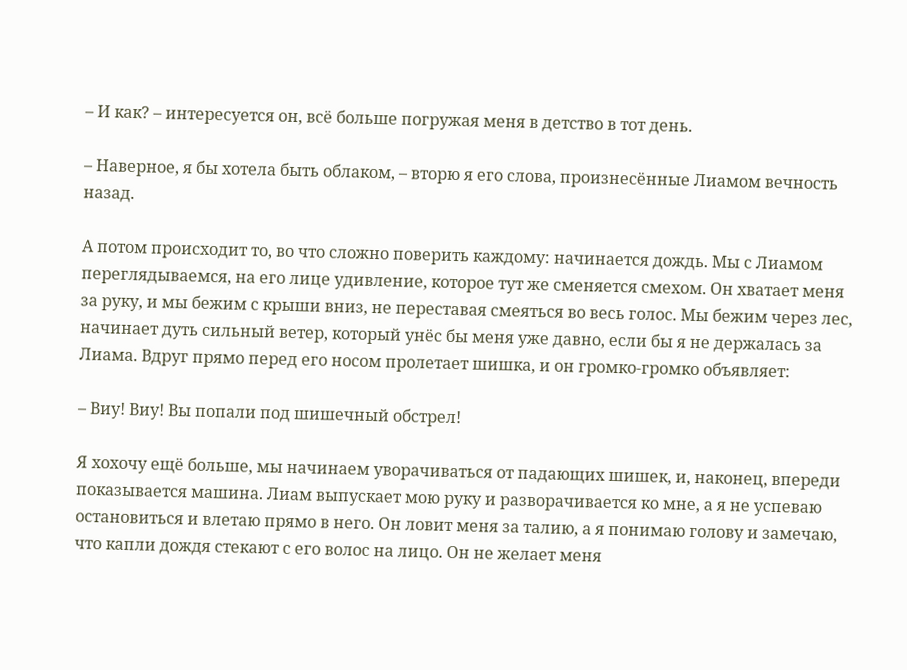– И как? – интересуется он, всё больше погружая меня в детство в тот день.

– Наверное, я бы хотела быть облаком, – вторю я его слова, произнесённые Лиамом вечность назад.

А потом происходит то, во что сложно поверить каждому: начинается дождь. Мы с Лиамом переглядываемся, на его лице удивление, которое тут же сменяется смехом. Он хватает меня за руку, и мы бежим с крыши вниз, не переставая смеяться во весь голос. Мы бежим через лес, начинает дуть сильный ветер, который унёс бы меня уже давно, если бы я не держалась за Лиама. Вдруг прямо перед его носом пролетает шишка, и он громко-громко объявляет:

– Виу! Виу! Вы попали под шишечный обстрел!

Я хохочу ещё больше, мы начинаем уворачиваться от падающих шишек, и, наконец, впереди показывается машина. Лиам выпускает мою руку и разворачивается ко мне, а я не успеваю остановиться и влетаю прямо в него. Он ловит меня за талию, а я понимаю голову и замечаю, что капли дождя стекают с его волос на лицо. Он не желает меня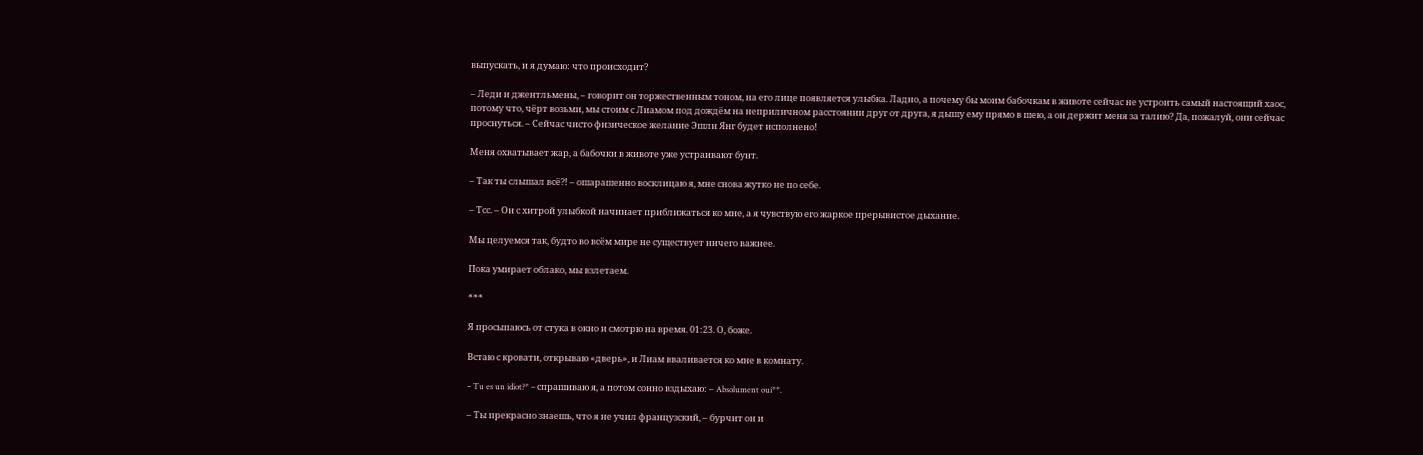выпускать, и я думаю: что происходит?

– Леди и джентльмены, – говорит он торжественным тоном, на его лице появляется улыбка. Ладно, а почему бы моим бабочкам в животе сейчас не устроить самый настоящий хаос, потому что, чёрт возьми, мы стоим с Лиамом под дождём на неприличном расстоянии друг от друга, я дышу ему прямо в шею, а он держит меня за талию? Да, пожалуй, они сейчас проснуться. – Сейчас чисто физическое желание Эшли Янг будет исполнено!

Меня охватывает жар, а бабочки в животе уже устраивают бунт.

– Так ты слышал всё?! – ошарашенно восклицаю я, мне снова жутко не по себе.

– Тсс. – Он с хитрой улыбкой начинает приближаться ко мне, а я чувствую его жаркое прерывистое дыхание.

Мы целуемся так, будто во всём мире не существует ничего важнее.

Пока умирает облако, мы взлетаем.

***

Я просыпаюсь от стука в окно и смотрю на время. 01:23. О, боже.

Встаю с кровати, открываю «дверь», и Лиам вваливается ко мне в комнату.

– Tu es un idiot?* – спрашиваю я, а потом сонно вздыхаю: – Absolument oui**.

– Ты прекрасно знаешь, что я не учил французский, – бурчит он и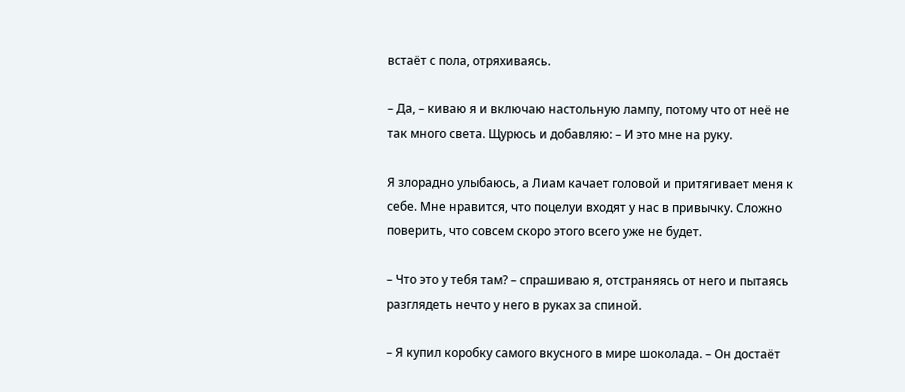встаёт с пола, отряхиваясь.

– Да, – киваю я и включаю настольную лампу, потому что от неё не так много света. Щурюсь и добавляю: – И это мне на руку.

Я злорадно улыбаюсь, а Лиам качает головой и притягивает меня к себе. Мне нравится, что поцелуи входят у нас в привычку. Сложно поверить, что совсем скоро этого всего уже не будет.

– Что это у тебя там? – спрашиваю я, отстраняясь от него и пытаясь разглядеть нечто у него в руках за спиной.

– Я купил коробку самого вкусного в мире шоколада. – Он достаёт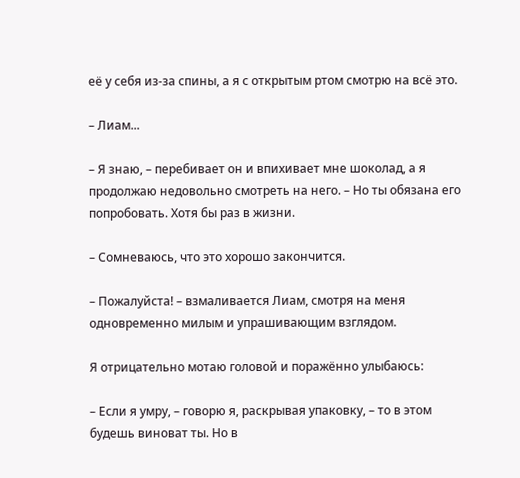её у себя из-за спины, а я с открытым ртом смотрю на всё это.

– Лиам...

– Я знаю, – перебивает он и впихивает мне шоколад, а я продолжаю недовольно смотреть на него. – Но ты обязана его попробовать. Хотя бы раз в жизни.

– Сомневаюсь, что это хорошо закончится.

– Пожалуйста! – взмаливается Лиам, смотря на меня одновременно милым и упрашивающим взглядом.

Я отрицательно мотаю головой и поражённо улыбаюсь:

– Если я умру, – говорю я, раскрывая упаковку, – то в этом будешь виноват ты. Но в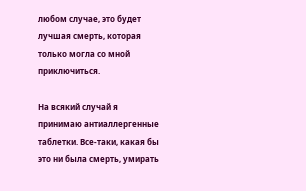любом случае, это будет лучшая смерть, которая только могла со мной приключиться.

На всякий случай я принимаю антиаллергенные таблетки. Все-таки, какая бы это ни была смерть, умирать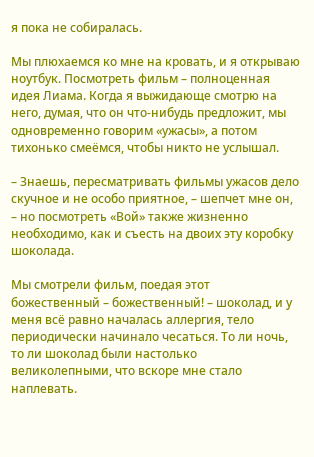я пока не собиралась.

Мы плюхаемся ко мне на кровать, и я открываю ноутбук. Посмотреть фильм – полноценная идея Лиама. Когда я выжидающе смотрю на него, думая, что он что-нибудь предложит, мы одновременно говорим «ужасы», а потом тихонько смеёмся, чтобы никто не услышал.

– Знаешь, пересматривать фильмы ужасов дело скучное и не особо приятное, – шепчет мне он, – но посмотреть «Вой» также жизненно необходимо, как и съесть на двоих эту коробку шоколада.

Мы смотрели фильм, поедая этот божественный – божественный! – шоколад, и у меня всё равно началась аллергия, тело периодически начинало чесаться. То ли ночь, то ли шоколад были настолько великолепными, что вскоре мне стало наплевать.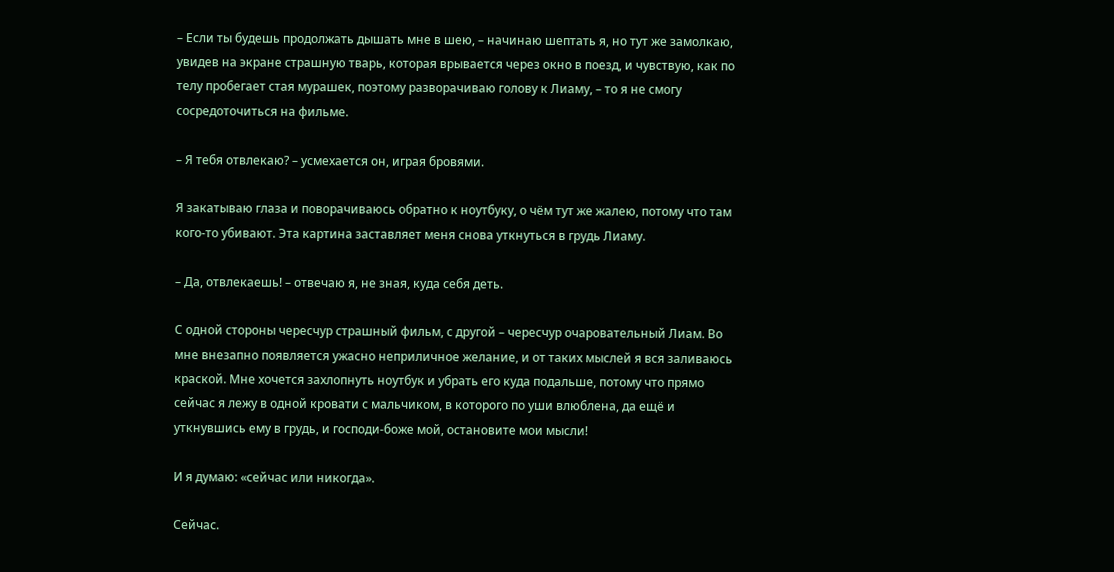– Если ты будешь продолжать дышать мне в шею, – начинаю шептать я, но тут же замолкаю, увидев на экране страшную тварь, которая врывается через окно в поезд, и чувствую, как по телу пробегает стая мурашек, поэтому разворачиваю голову к Лиаму, – то я не смогу сосредоточиться на фильме.

– Я тебя отвлекаю? – усмехается он, играя бровями.

Я закатываю глаза и поворачиваюсь обратно к ноутбуку, о чём тут же жалею, потому что там кого-то убивают. Эта картина заставляет меня снова уткнуться в грудь Лиаму.

– Да, отвлекаешь! – отвечаю я, не зная, куда себя деть.

С одной стороны чересчур страшный фильм, с другой – чересчур очаровательный Лиам. Во мне внезапно появляется ужасно неприличное желание, и от таких мыслей я вся заливаюсь краской. Мне хочется захлопнуть ноутбук и убрать его куда подальше, потому что прямо сейчас я лежу в одной кровати с мальчиком, в которого по уши влюблена, да ещё и уткнувшись ему в грудь, и господи-боже мой, остановите мои мысли!

И я думаю: «сейчас или никогда».

Сейчас.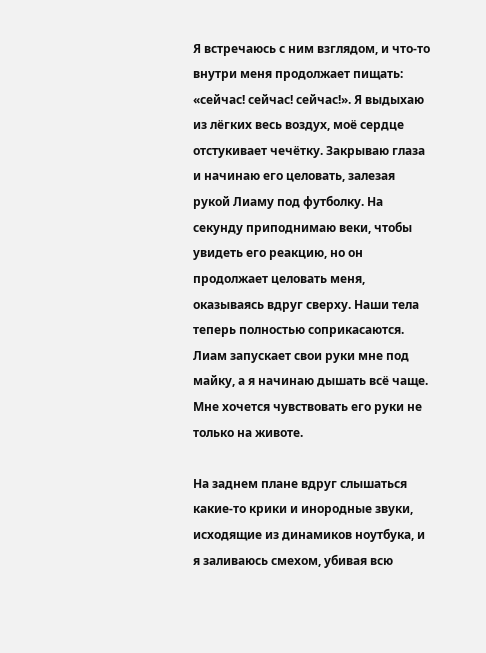Я встречаюсь с ним взглядом, и что-то внутри меня продолжает пищать: «сейчас! сейчас! сейчас!». Я выдыхаю из лёгких весь воздух, моё сердце отстукивает чечётку. Закрываю глаза и начинаю его целовать, залезая рукой Лиаму под футболку. На секунду приподнимаю веки, чтобы увидеть его реакцию, но он продолжает целовать меня, оказываясь вдруг сверху. Наши тела теперь полностью соприкасаются. Лиам запускает свои руки мне под майку, а я начинаю дышать всё чаще. Мне хочется чувствовать его руки не только на животе.

На заднем плане вдруг слышаться какие-то крики и инородные звуки, исходящие из динамиков ноутбука, и я заливаюсь смехом, убивая всю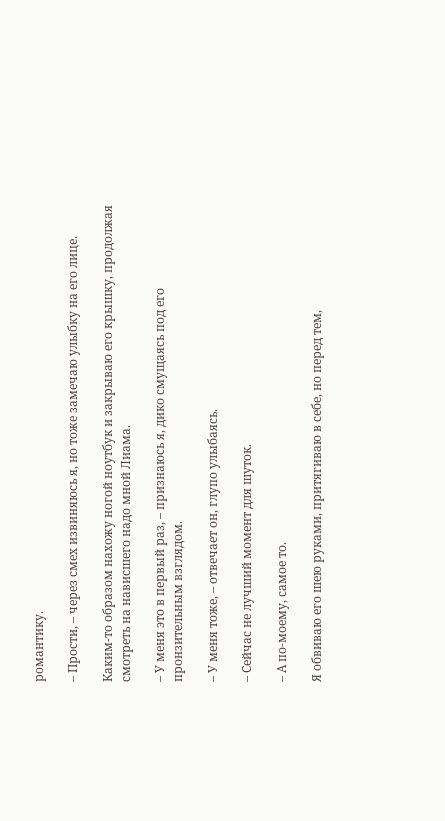романтику.

– Прости, – через смех извиняюсь я, но тоже замечаю улыбку на его лице.

Каким-то образом нахожу ногой ноутбук и закрываю его крышку, продолжая смотреть на нависшего надо мной Лиама.

– У меня это в первый раз, – признаюсь я, дико смущаясь под его пронзительным взглядом.

– У меня тоже, – отвечает он, глупо улыбаясь.

– Сейчас не лучший момент для шуток.

– А по-моему, самое то.

Я обвиваю его шею руками, притягиваю в себе, но перед тем,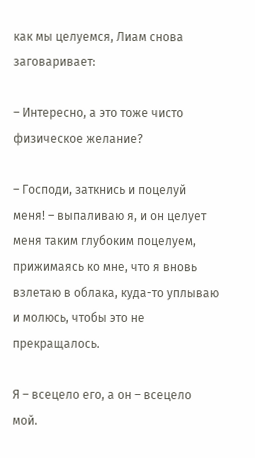как мы целуемся, Лиам снова заговаривает:

– Интересно, а это тоже чисто физическое желание?

– Господи, заткнись и поцелуй меня! – выпаливаю я, и он целует меня таким глубоким поцелуем, прижимаясь ко мне, что я вновь взлетаю в облака, куда-то уплываю и молюсь, чтобы это не прекращалось.

Я – всецело его, а он – всецело мой.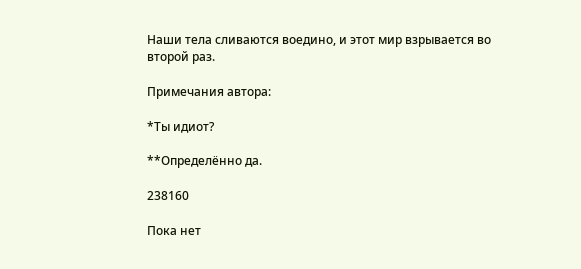Наши тела сливаются воедино, и этот мир взрывается во второй раз.

Примечания автора:

*Ты идиот?

**Определённо да.

238160

Пока нет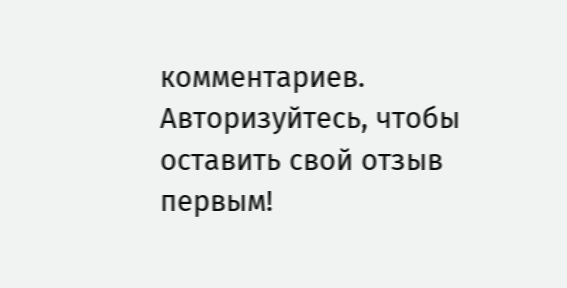комментариев. Авторизуйтесь, чтобы оставить свой отзыв первым!